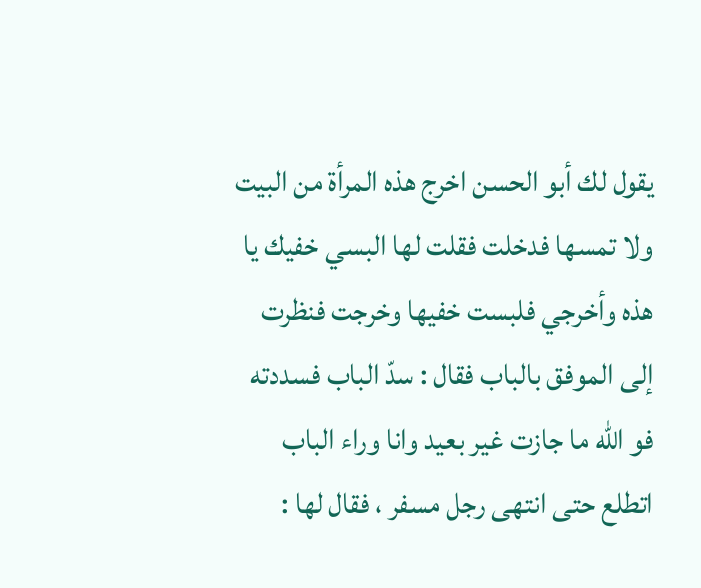يقول لك أبو الحسن اخرج هذه المرأة من البيت ولا تمسها فدخلت فقلت لها البسي خفيك يا هذه وأخرجي فلبست خفيها وخرجت فنظرت إلى الموفق بالباب فقال : سدّ الباب فسددته فو اللّه ما جازت غير بعيد وانا وراء الباب اتطلع حتى انتهى رجل مسفر ، فقال لها :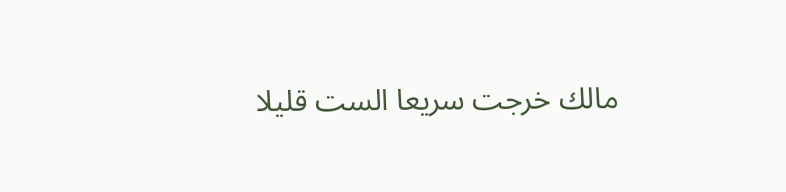مالك خرجت سريعا الست قليلا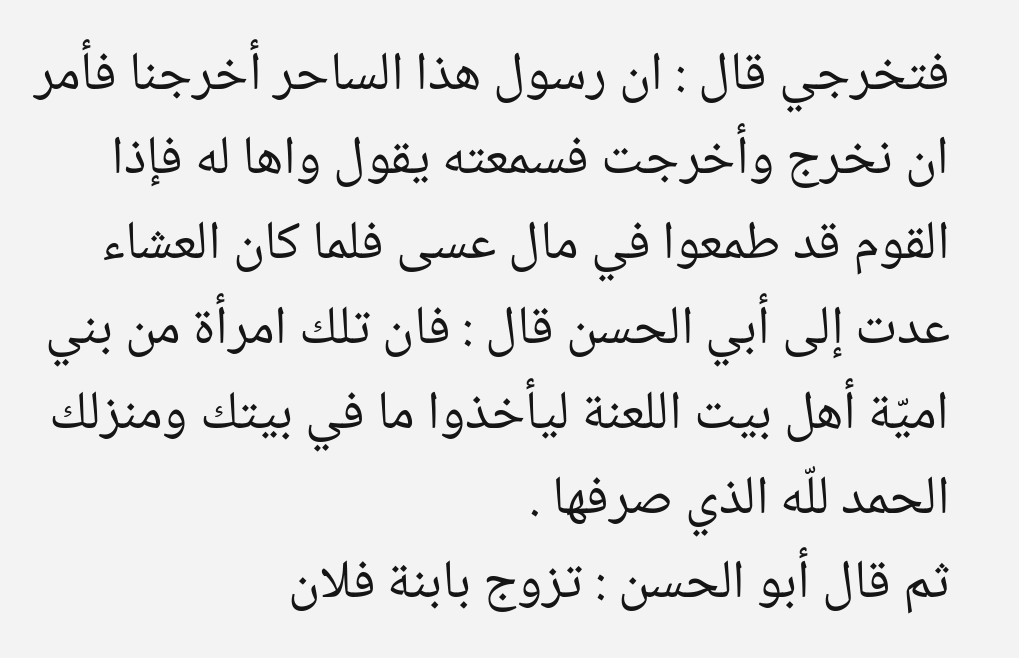فتخرجي قال : ان رسول هذا الساحر أخرجنا فأمر ان نخرج وأخرجت فسمعته يقول واها له فإذا القوم قد طمعوا في مال عسى فلما كان العشاء عدت إلى أبي الحسن قال : فان تلك امرأة من بني اميّة أهل بيت اللعنة ليأخذوا ما في بيتك ومنزلك الحمد للّه الذي صرفها .
ثم قال أبو الحسن : تزوج بابنة فلان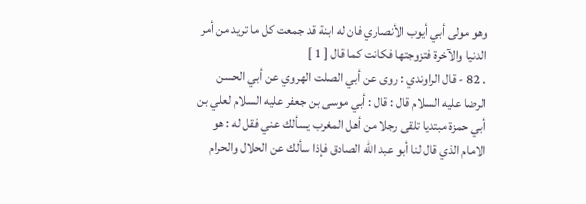وهو مولى أبي أيوب الأنصاري فان له ابنة قد جمعت كل ما تريد من أمر الدنيا والآخرة فتزوجتها فكانت كما قال [ 1 ]
. 82 - قال الراوندي : روى عن أبي الصلت الهروي عن أبي الحسن الرضا عليه السلام قال : قال : أبي موسى بن جعفر عليه السلام لعلي بن أبي حمزة مبتديا تلقى رجلا من أهل المغرب يسألك عني فقل له : هو الامام الذي قال لنا أبو عبد اللّه الصادق فإذا سألك عن الحلال والحرام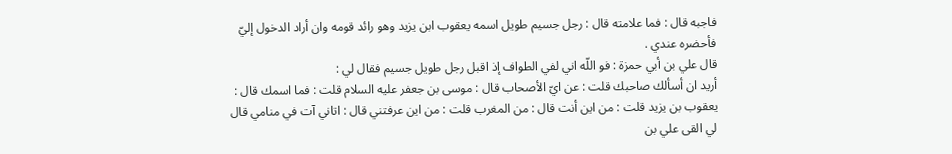فاجبه قال : فما علامته قال : رجل جسيم طويل اسمه يعقوب ابن يزيد وهو رائد قومه وان أراد الدخول إليّ فأحضره عندي .
قال علي بن أبي حمزة : فو اللّه اني لفي الطواف إذ اقبل رجل طويل جسيم فقال لي :
أريد ان أسألك صاحبك قلت : عن ايّ الأصحاب قال : موسى بن جعفر عليه السلام قلت : فما اسمك قال : يعقوب بن يزيد قلت : من اين أنت قال : من المغرب قلت : من اين عرفتني قال : اتاني آت في منامي قال لي القى علي بن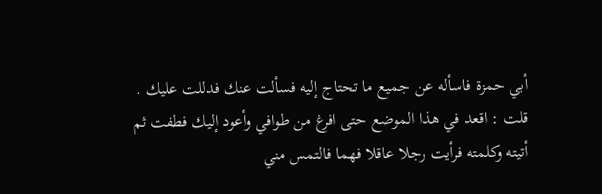أبي حمزة فاسأله عن جميع ما تحتاج إليه فسألت عنك فدللت عليك .
قلت : اقعد في هذا الموضع حتى افرغ من طوافي وأعود إليك فطفت ثم أتيته وكلمته فرأيت رجلا عاقلا فهما فالتمس مني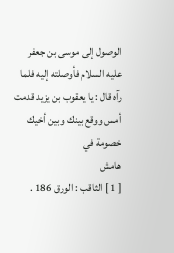الوصول إلى موسى بن جعفر عليه السلام فأوصلته إليه فلما رآه قال : يا يعقوب بن يزيد قدمت أمس ووقع بينك وبين أخيك خصومة في
هامش
[ 1 ] الثاقب : الورق 186 .